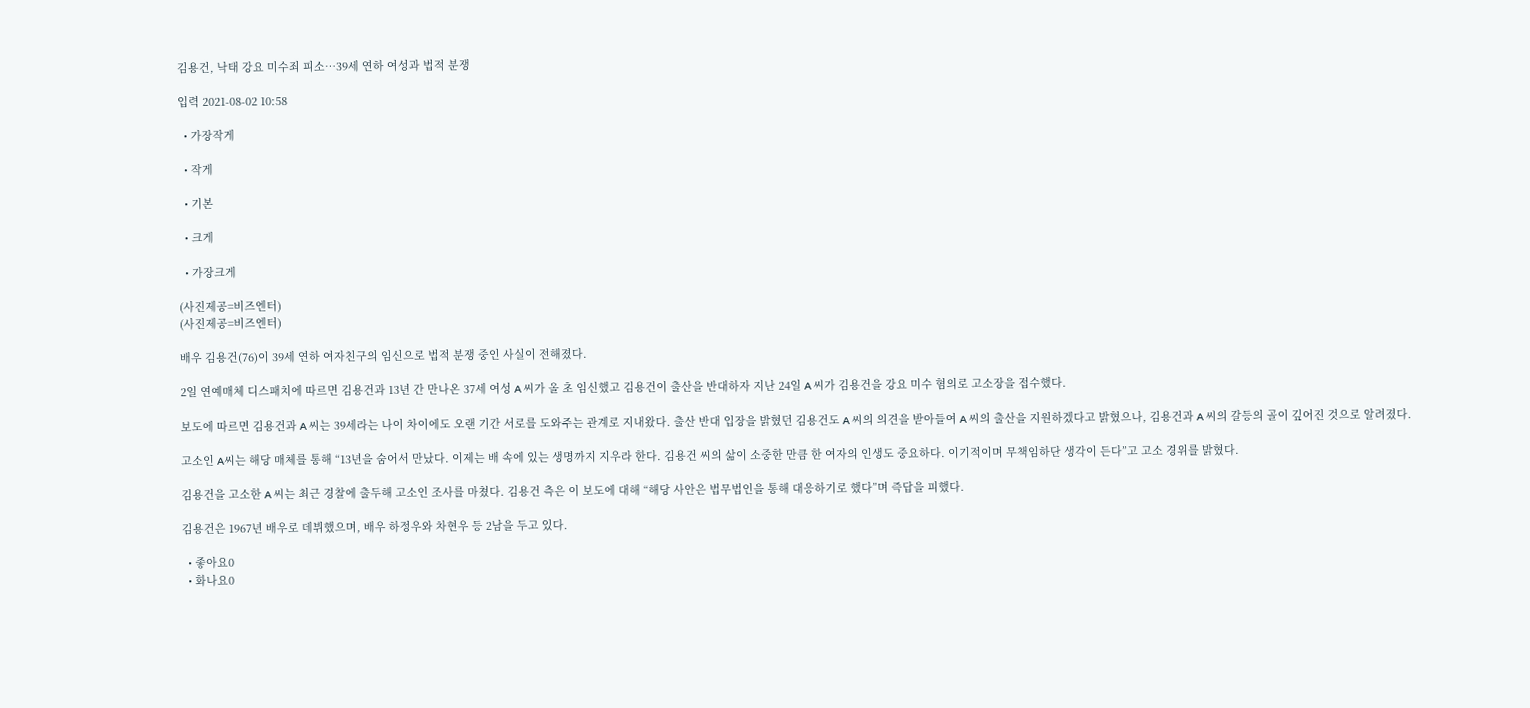김용건, 낙태 강요 미수죄 피소…39세 연하 여성과 법적 분쟁

입력 2021-08-02 10:58

  • 가장작게

  • 작게

  • 기본

  • 크게

  • 가장크게

(사진제공=비즈엔터)
(사진제공=비즈엔터)

배우 김용건(76)이 39세 연하 여자친구의 임신으로 법적 분쟁 중인 사실이 전해졌다.

2일 연예매체 디스패치에 따르면 김용건과 13년 간 만나온 37세 여성 A 씨가 올 초 임신했고 김용건이 출산을 반대하자 지난 24일 A 씨가 김용건을 강요 미수 혐의로 고소장을 접수했다.

보도에 따르면 김용건과 A 씨는 39세라는 나이 차이에도 오랜 기간 서로를 도와주는 관계로 지내왔다. 출산 반대 입장을 밝혔던 김용건도 A 씨의 의견을 받아들여 A 씨의 출산을 지원하겠다고 밝혔으나, 김용건과 A 씨의 갈등의 골이 깊어진 것으로 알려졌다.

고소인 A씨는 해당 매체를 통해 “13년을 숨어서 만났다. 이제는 배 속에 있는 생명까지 지우라 한다. 김용건 씨의 삶이 소중한 만큼 한 여자의 인생도 중요하다. 이기적이며 무책임하단 생각이 든다”고 고소 경위를 밝혔다.

김용건을 고소한 A 씨는 최근 경찰에 출두해 고소인 조사를 마쳤다. 김용건 측은 이 보도에 대해 “해당 사안은 법무법인을 통해 대응하기로 했다”며 즉답을 피했다.

김용건은 1967년 배우로 데뷔했으며, 배우 하정우와 차현우 등 2남을 두고 있다.

  • 좋아요0
  • 화나요0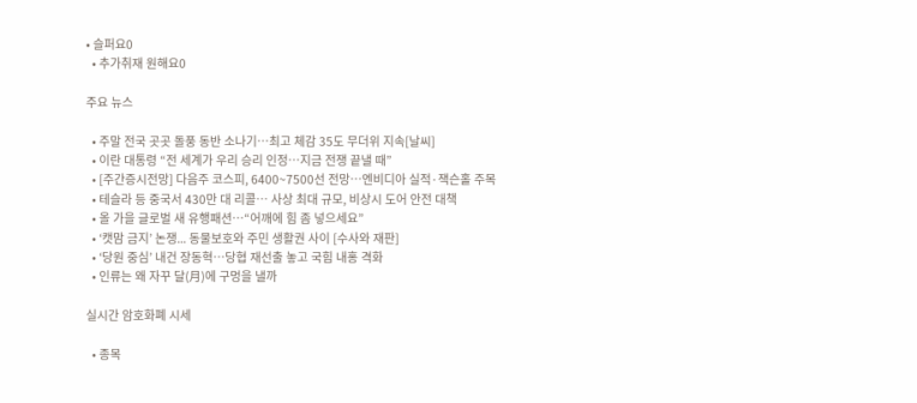• 슬퍼요0
  • 추가취재 원해요0

주요 뉴스

  • 주말 전국 곳곳 돌풍 동반 소나기…최고 체감 35도 무더위 지속[날씨]
  • 이란 대통령 “전 세계가 우리 승리 인정…지금 전쟁 끝낼 때”
  • [주간증시전망] 다음주 코스피, 6400~7500선 전망…엔비디아 실적·잭슨홀 주목
  • 테슬라 등 중국서 430만 대 리콜… 사상 최대 규모, 비상시 도어 안전 대책
  • 올 가을 글로벌 새 유행패션…“어깨에 힘 좀 넣으세요”
  • ‘캣맘 금지’ 논쟁... 동물보호와 주민 생활권 사이 [수사와 재판]
  • ‘당원 중심’ 내건 장동혁…당협 재선출 놓고 국힘 내홍 격화
  • 인류는 왜 자꾸 달(月)에 구멍을 낼까

실시간 암호화폐 시세

  • 종목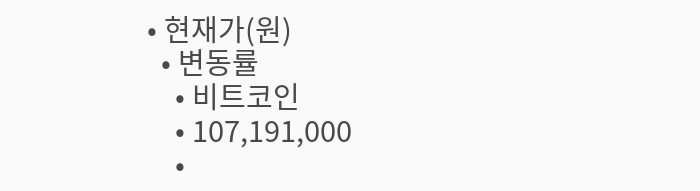• 현재가(원)
  • 변동률
    • 비트코인
    • 107,191,000
    •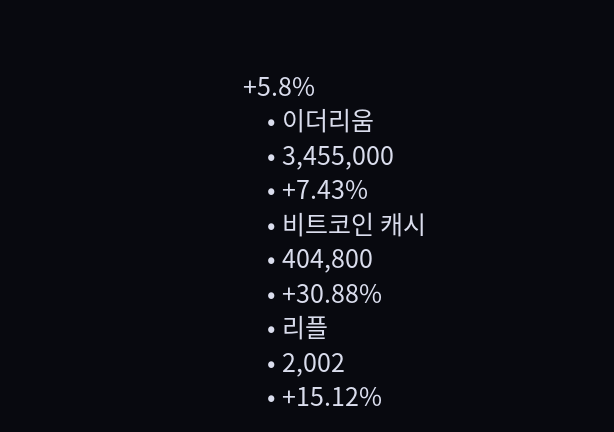+5.8%
    • 이더리움
    • 3,455,000
    • +7.43%
    • 비트코인 캐시
    • 404,800
    • +30.88%
    • 리플
    • 2,002
    • +15.12%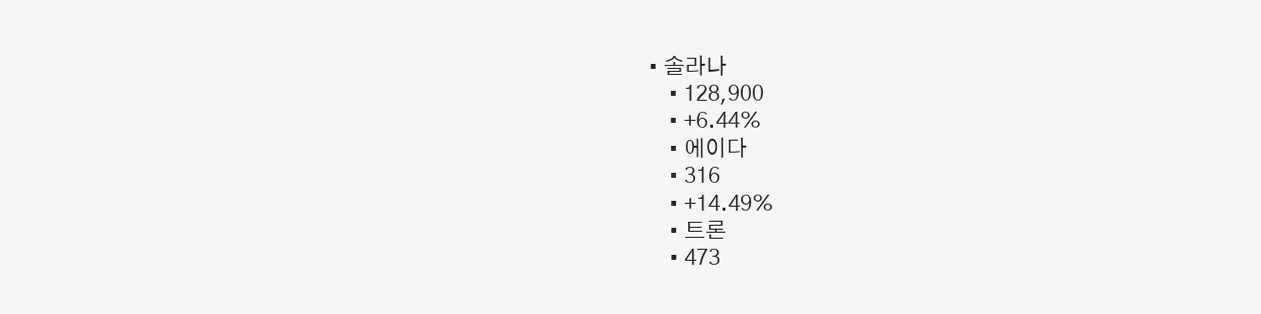• 솔라나
    • 128,900
    • +6.44%
    • 에이다
    • 316
    • +14.49%
    • 트론
    • 473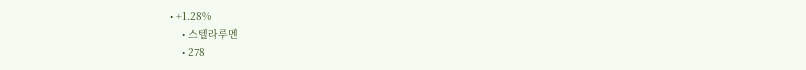• +1.28%
    • 스텔라루멘
    • 278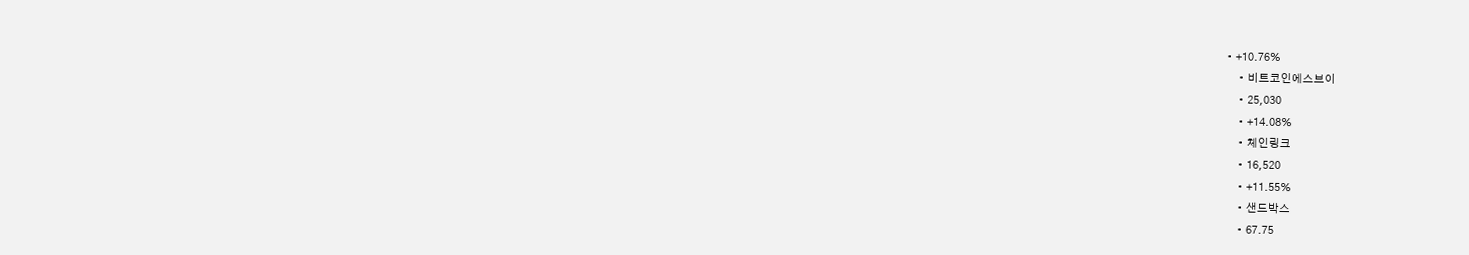• +10.76%
    • 비트코인에스브이
    • 25,030
    • +14.08%
    • 체인링크
    • 16,520
    • +11.55%
    • 샌드박스
    • 67.75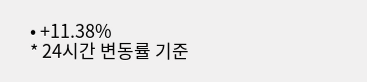• +11.38%
* 24시간 변동률 기준